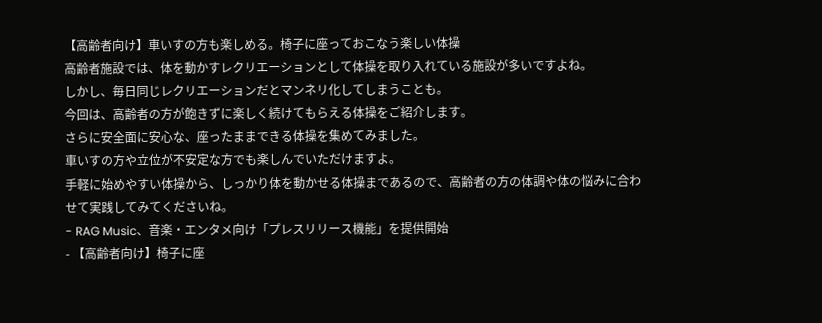【高齢者向け】車いすの方も楽しめる。椅子に座っておこなう楽しい体操
高齢者施設では、体を動かすレクリエーションとして体操を取り入れている施設が多いですよね。
しかし、毎日同じレクリエーションだとマンネリ化してしまうことも。
今回は、高齢者の方が飽きずに楽しく続けてもらえる体操をご紹介します。
さらに安全面に安心な、座ったままできる体操を集めてみました。
車いすの方や立位が不安定な方でも楽しんでいただけますよ。
手軽に始めやすい体操から、しっかり体を動かせる体操まであるので、高齢者の方の体調や体の悩みに合わせて実践してみてくださいね。
- RAG Music、音楽・エンタメ向け「プレスリリース機能」を提供開始
- 【高齢者向け】椅子に座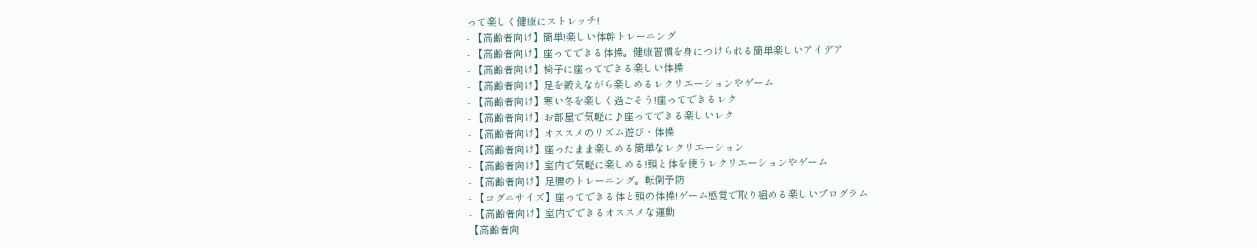って楽しく健康にストレッチ!
- 【高齢者向け】簡単!楽しい体幹トレーニング
- 【高齢者向け】座ってできる体操。健康習慣を身につけられる簡単楽しいアイデア
- 【高齢者向け】椅子に座ってできる楽しい体操
- 【高齢者向け】足を鍛えながら楽しめるレクリエーションやゲーム
- 【高齢者向け】寒い冬を楽しく過ごそう!座ってできるレク
- 【高齢者向け】お部屋で気軽に♪座ってできる楽しいレク
- 【高齢者向け】オススメのリズム遊び・体操
- 【高齢者向け】座ったまま楽しめる簡単なレクリエーション
- 【高齢者向け】室内で気軽に楽しめる!頭と体を使うレクリエーションやゲーム
- 【高齢者向け】足腰のトレーニング。転倒予防
- 【コグニサイズ】座ってできる体と頭の体操!ゲーム感覚で取り組める楽しいプログラム
- 【高齢者向け】室内でできるオススメな運動
【高齢者向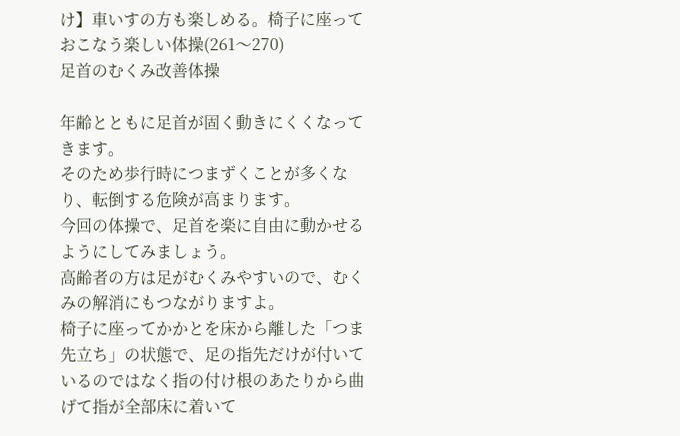け】車いすの方も楽しめる。椅子に座っておこなう楽しい体操(261〜270)
足首のむくみ改善体操

年齢とともに足首が固く動きにくくなってきます。
そのため歩行時につまずくことが多くなり、転倒する危険が高まります。
今回の体操で、足首を楽に自由に動かせるようにしてみましょう。
高齢者の方は足がむくみやすいので、むくみの解消にもつながりますよ。
椅子に座ってかかとを床から離した「つま先立ち」の状態で、足の指先だけが付いているのではなく指の付け根のあたりから曲げて指が全部床に着いて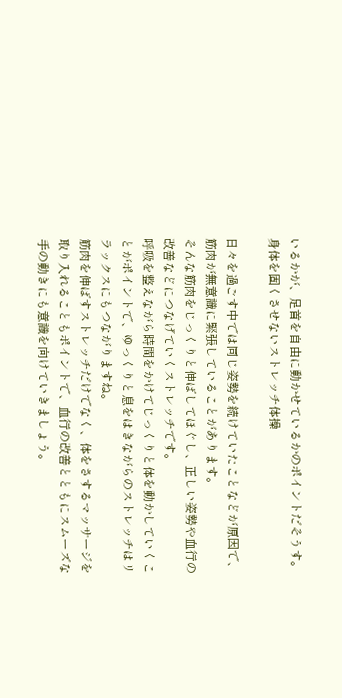いるかが、足首を自由に動かせているかのポイントだそうす。
身体を固くさせないストレッチ体操

日々を過ごす中では同じ姿勢を続けていたことなどが原因で、筋肉が無意識に緊張していることがあります。
そんな筋肉をじっくりと伸ばしてほぐし、正しい姿勢や血行の改善などにつなげていくストレッチです。
呼吸を整えながら時間をかけてじっくりと体を動かしていくことがポイントで、ゆっくりと息をはきながらのストレッチはリラックスにもつながりますね。
筋肉を伸ばすストレッチだけでなく、体をさするマッサージを取り入れることもポイントで、血行の改善とともにスムーズな手の動きにも意識を向けていきましょう。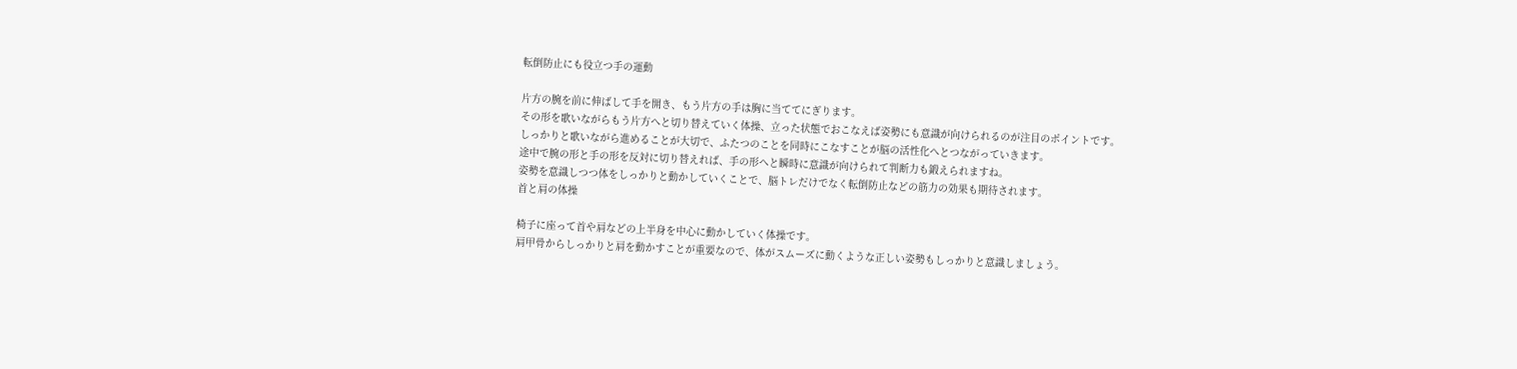転倒防止にも役立つ手の運動

片方の腕を前に伸ばして手を開き、もう片方の手は胸に当ててにぎります。
その形を歌いながらもう片方へと切り替えていく体操、立った状態でおこなえば姿勢にも意識が向けられるのが注目のポイントです。
しっかりと歌いながら進めることが大切で、ふたつのことを同時にこなすことが脳の活性化へとつながっていきます。
途中で腕の形と手の形を反対に切り替えれば、手の形へと瞬時に意識が向けられて判断力も鍛えられますね。
姿勢を意識しつつ体をしっかりと動かしていくことで、脳トレだけでなく転倒防止などの筋力の効果も期待されます。
首と肩の体操

椅子に座って首や肩などの上半身を中心に動かしていく体操です。
肩甲骨からしっかりと肩を動かすことが重要なので、体がスムーズに動くような正しい姿勢もしっかりと意識しましょう。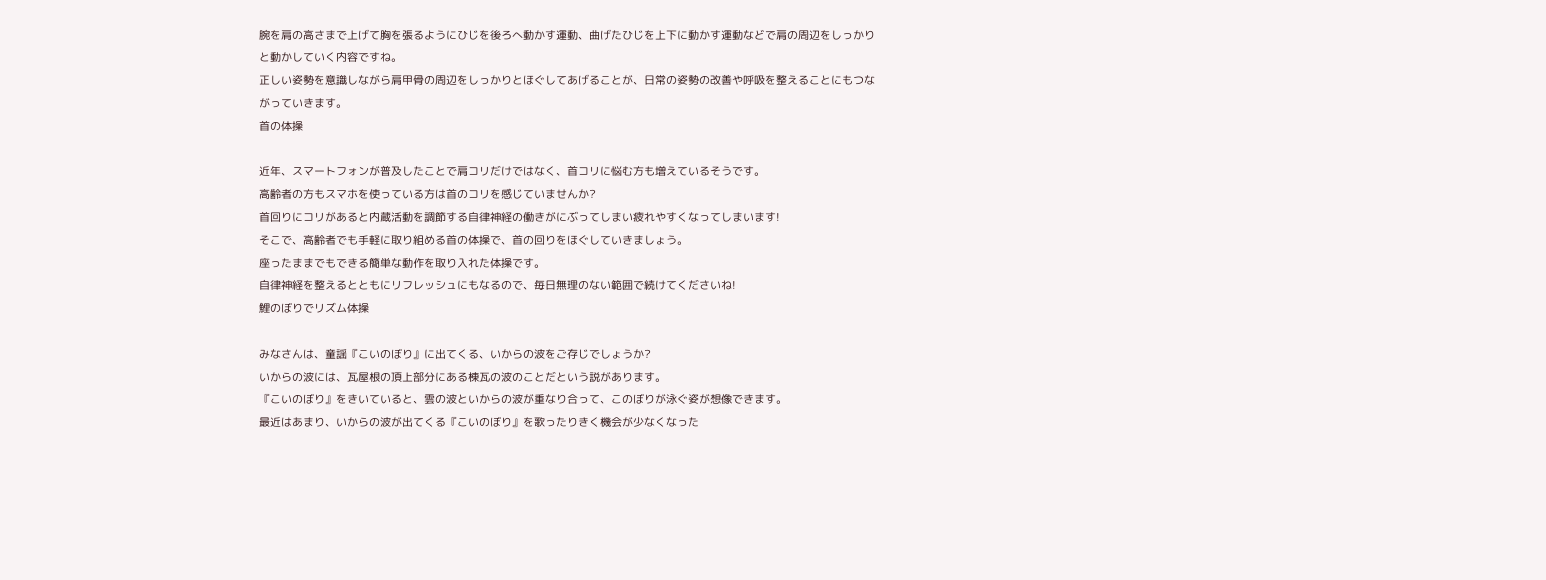腕を肩の高さまで上げて胸を張るようにひじを後ろへ動かす運動、曲げたひじを上下に動かす運動などで肩の周辺をしっかりと動かしていく内容ですね。
正しい姿勢を意識しながら肩甲骨の周辺をしっかりとほぐしてあげることが、日常の姿勢の改善や呼吸を整えることにもつながっていきます。
首の体操

近年、スマートフォンが普及したことで肩コリだけではなく、首コリに悩む方も増えているそうです。
高齢者の方もスマホを使っている方は首のコリを感じていませんか?
首回りにコリがあると内蔵活動を調節する自律神経の働きがにぶってしまい疲れやすくなってしまいます!
そこで、高齢者でも手軽に取り組める首の体操で、首の回りをほぐしていきましょう。
座ったままでもできる簡単な動作を取り入れた体操です。
自律神経を整えるとともにリフレッシュにもなるので、毎日無理のない範囲で続けてくださいね!
鯉のぼりでリズム体操

みなさんは、童謡『こいのぼり』に出てくる、いからの波をご存じでしょうか?
いからの波には、瓦屋根の頂上部分にある棟瓦の波のことだという説があります。
『こいのぼり』をきいていると、雲の波といからの波が重なり合って、このぼりが泳ぐ姿が想像できます。
最近はあまり、いからの波が出てくる『こいのぼり』を歌ったりきく機会が少なくなった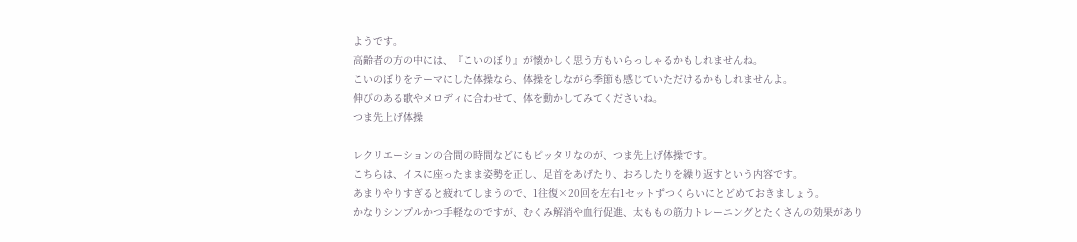ようです。
高齢者の方の中には、『こいのぼり』が懐かしく思う方もいらっしゃるかもしれませんね。
こいのぼりをテーマにした体操なら、体操をしながら季節も感じていただけるかもしれませんよ。
伸びのある歌やメロディに合わせて、体を動かしてみてくださいね。
つま先上げ体操

レクリエーションの合間の時間などにもピッタリなのが、つま先上げ体操です。
こちらは、イスに座ったまま姿勢を正し、足首をあげたり、おろしたりを繰り返すという内容です。
あまりやりすぎると疲れてしまうので、1往復×20回を左右1セットずつくらいにとどめておきましょう。
かなりシンプルかつ手軽なのですが、むくみ解消や血行促進、太ももの筋力トレーニングとたくさんの効果があり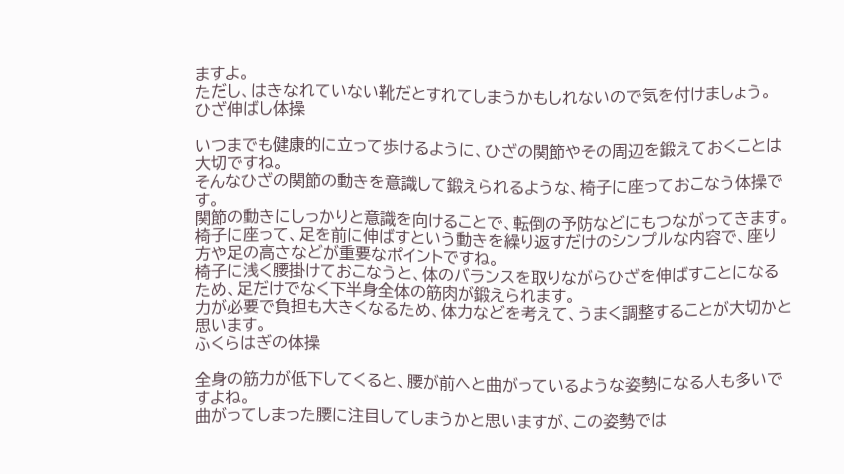ますよ。
ただし、はきなれていない靴だとすれてしまうかもしれないので気を付けましょう。
ひざ伸ばし体操

いつまでも健康的に立って歩けるように、ひざの関節やその周辺を鍛えておくことは大切ですね。
そんなひざの関節の動きを意識して鍛えられるような、椅子に座っておこなう体操です。
関節の動きにしっかりと意識を向けることで、転倒の予防などにもつながってきます。
椅子に座って、足を前に伸ばすという動きを繰り返すだけのシンプルな内容で、座り方や足の高さなどが重要なポイントですね。
椅子に浅く腰掛けておこなうと、体のバランスを取りながらひざを伸ばすことになるため、足だけでなく下半身全体の筋肉が鍛えられます。
力が必要で負担も大きくなるため、体力などを考えて、うまく調整することが大切かと思います。
ふくらはぎの体操

全身の筋力が低下してくると、腰が前へと曲がっているような姿勢になる人も多いですよね。
曲がってしまった腰に注目してしまうかと思いますが、この姿勢では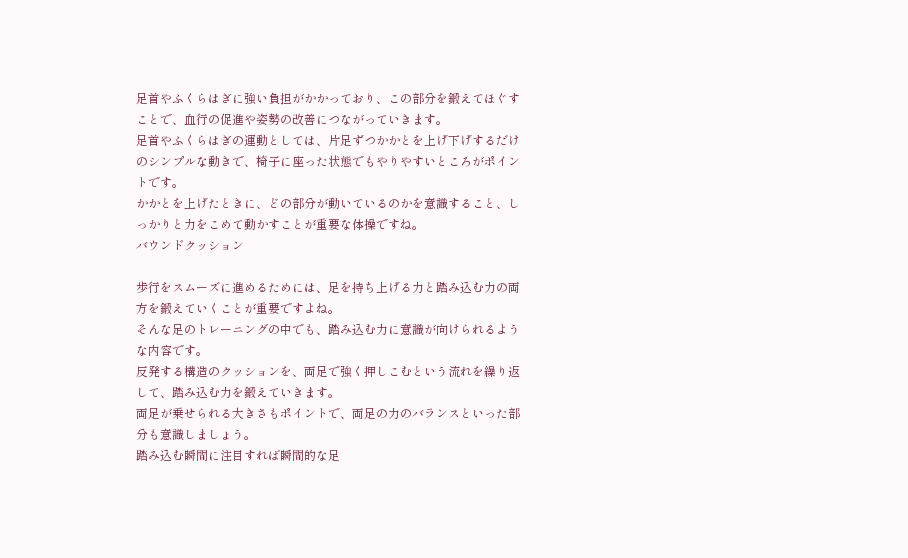足首やふくらはぎに強い負担がかかっており、この部分を鍛えてほぐすことで、血行の促進や姿勢の改善につながっていきます。
足首やふくらはぎの運動としては、片足ずつかかとを上げ下げするだけのシンプルな動きで、椅子に座った状態でもやりやすいところがポイントです。
かかとを上げたときに、どの部分が動いているのかを意識すること、しっかりと力をこめて動かすことが重要な体操ですね。
バウンドクッション

歩行をスムーズに進めるためには、足を持ち上げる力と踏み込む力の両方を鍛えていくことが重要ですよね。
そんな足のトレーニングの中でも、踏み込む力に意識が向けられるような内容です。
反発する構造のクッションを、両足で強く押しこむという流れを繰り返して、踏み込む力を鍛えていきます。
両足が乗せられる大きさもポイントで、両足の力のバランスといった部分も意識しましょう。
踏み込む瞬間に注目すれば瞬間的な足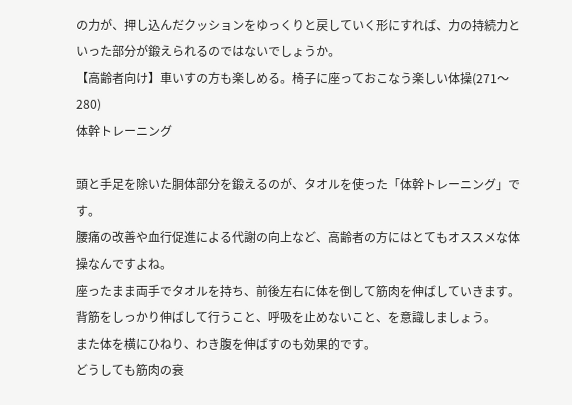の力が、押し込んだクッションをゆっくりと戻していく形にすれば、力の持続力といった部分が鍛えられるのではないでしょうか。
【高齢者向け】車いすの方も楽しめる。椅子に座っておこなう楽しい体操(271〜280)
体幹トレーニング

頭と手足を除いた胴体部分を鍛えるのが、タオルを使った「体幹トレーニング」です。
腰痛の改善や血行促進による代謝の向上など、高齢者の方にはとてもオススメな体操なんですよね。
座ったまま両手でタオルを持ち、前後左右に体を倒して筋肉を伸ばしていきます。
背筋をしっかり伸ばして行うこと、呼吸を止めないこと、を意識しましょう。
また体を横にひねり、わき腹を伸ばすのも効果的です。
どうしても筋肉の衰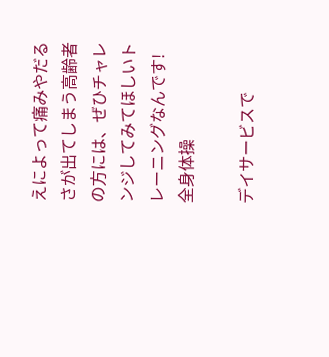えによって痛みやだるさが出てしまう高齢者の方には、ぜひチャレンジしてみてほしいトレーニングなんです!
全身体操

デイサービスで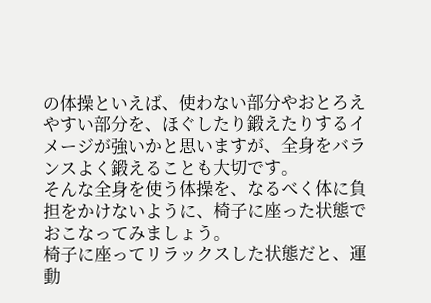の体操といえば、使わない部分やおとろえやすい部分を、ほぐしたり鍛えたりするイメージが強いかと思いますが、全身をバランスよく鍛えることも大切です。
そんな全身を使う体操を、なるべく体に負担をかけないように、椅子に座った状態でおこなってみましょう。
椅子に座ってリラックスした状態だと、運動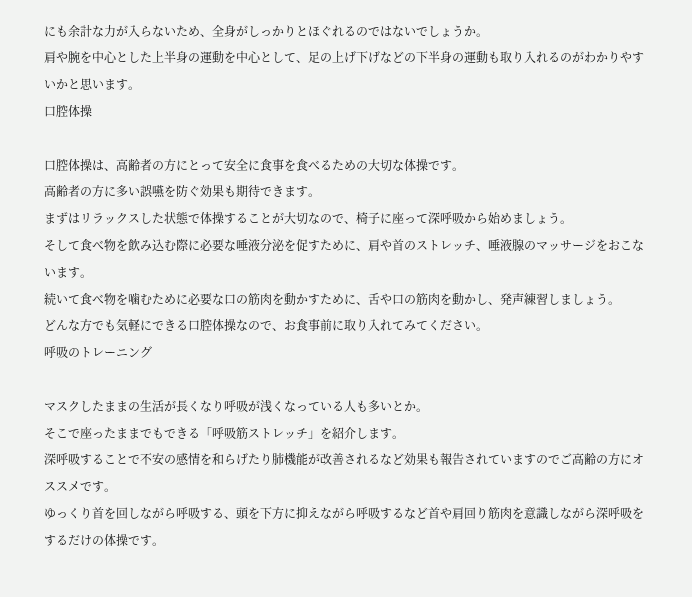にも余計な力が入らないため、全身がしっかりとほぐれるのではないでしょうか。
肩や腕を中心とした上半身の運動を中心として、足の上げ下げなどの下半身の運動も取り入れるのがわかりやすいかと思います。
口腔体操

口腔体操は、高齢者の方にとって安全に食事を食べるための大切な体操です。
高齢者の方に多い誤嚥を防ぐ効果も期待できます。
まずはリラックスした状態で体操することが大切なので、椅子に座って深呼吸から始めましょう。
そして食べ物を飲み込む際に必要な唾液分泌を促すために、肩や首のストレッチ、唾液腺のマッサージをおこないます。
続いて食べ物を噛むために必要な口の筋肉を動かすために、舌や口の筋肉を動かし、発声練習しましょう。
どんな方でも気軽にできる口腔体操なので、お食事前に取り入れてみてください。
呼吸のトレーニング

マスクしたままの生活が長くなり呼吸が浅くなっている人も多いとか。
そこで座ったままでもできる「呼吸筋ストレッチ」を紹介します。
深呼吸することで不安の感情を和らげたり肺機能が改善されるなど効果も報告されていますのでご高齢の方にオススメです。
ゆっくり首を回しながら呼吸する、頭を下方に抑えながら呼吸するなど首や肩回り筋肉を意識しながら深呼吸をするだけの体操です。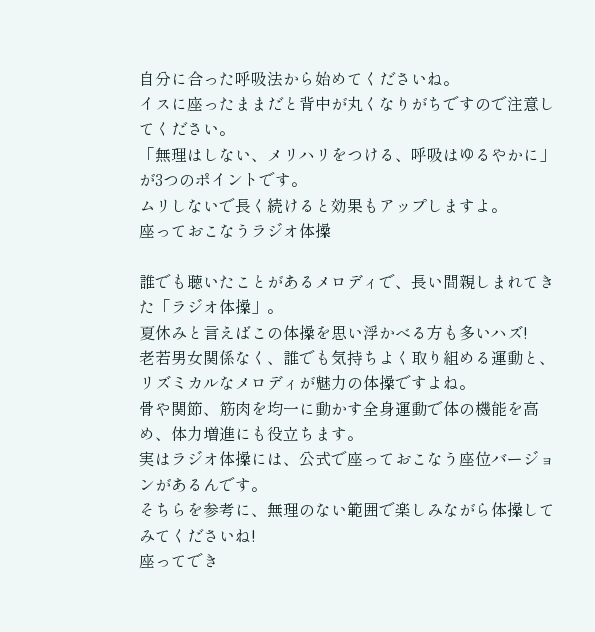自分に合った呼吸法から始めてくださいね。
イスに座ったままだと背中が丸くなりがちですので注意してください。
「無理はしない、メリハリをつける、呼吸はゆるやかに」が3つのポイントです。
ムリしないで長く続けると効果もアップしますよ。
座っておこなうラジオ体操

誰でも聴いたことがあるメロディで、長い間親しまれてきた「ラジオ体操」。
夏休みと言えばこの体操を思い浮かべる方も多いハズ!
老若男女関係なく、誰でも気持ちよく取り組める運動と、リズミカルなメロディが魅力の体操ですよね。
骨や関節、筋肉を均一に動かす全身運動で体の機能を高め、体力増進にも役立ちます。
実はラジオ体操には、公式で座っておこなう座位バージョンがあるんです。
そちらを参考に、無理のない範囲で楽しみながら体操してみてくださいね!
座ってでき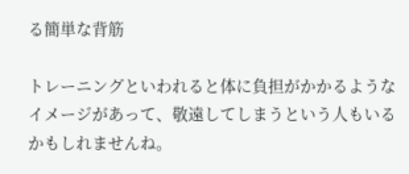る簡単な背筋

トレーニングといわれると体に負担がかかるようなイメージがあって、敬遠してしまうという人もいるかもしれませんね。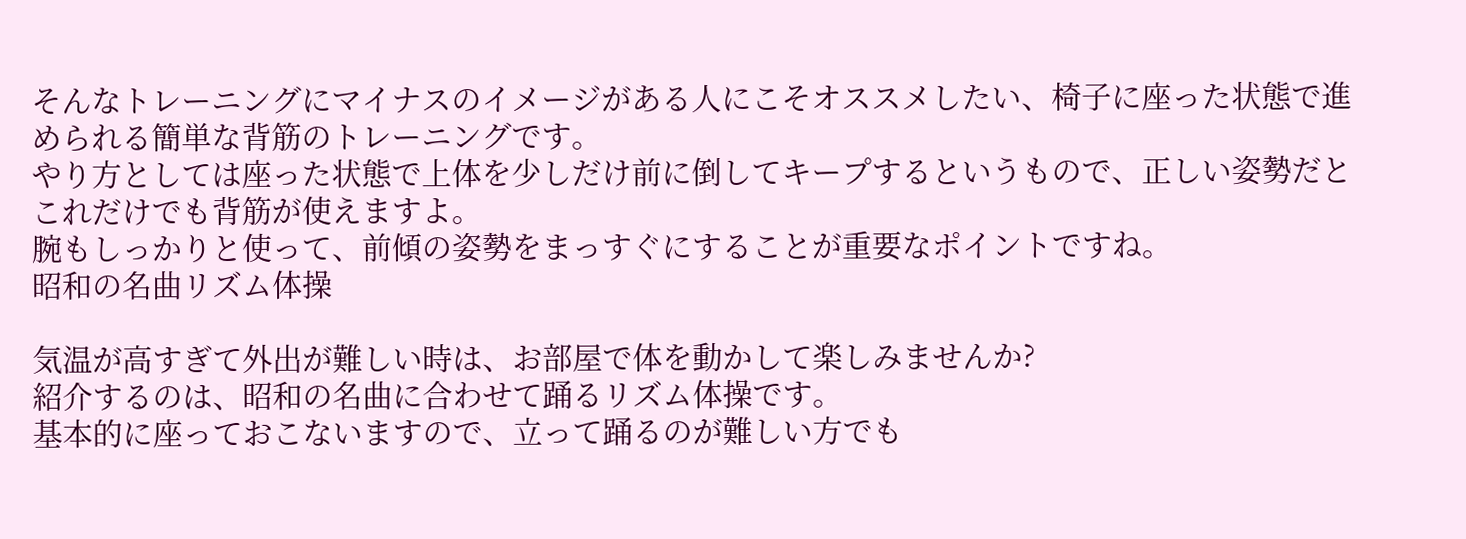そんなトレーニングにマイナスのイメージがある人にこそオススメしたい、椅子に座った状態で進められる簡単な背筋のトレーニングです。
やり方としては座った状態で上体を少しだけ前に倒してキープするというもので、正しい姿勢だとこれだけでも背筋が使えますよ。
腕もしっかりと使って、前傾の姿勢をまっすぐにすることが重要なポイントですね。
昭和の名曲リズム体操

気温が高すぎて外出が難しい時は、お部屋で体を動かして楽しみませんか?
紹介するのは、昭和の名曲に合わせて踊るリズム体操です。
基本的に座っておこないますので、立って踊るのが難しい方でも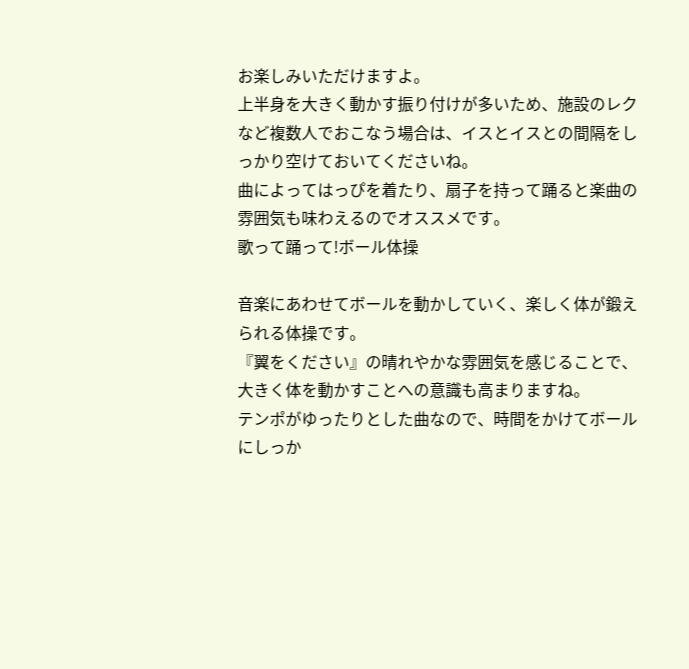お楽しみいただけますよ。
上半身を大きく動かす振り付けが多いため、施設のレクなど複数人でおこなう場合は、イスとイスとの間隔をしっかり空けておいてくださいね。
曲によってはっぴを着たり、扇子を持って踊ると楽曲の雰囲気も味わえるのでオススメです。
歌って踊って!ボール体操

音楽にあわせてボールを動かしていく、楽しく体が鍛えられる体操です。
『翼をください』の晴れやかな雰囲気を感じることで、大きく体を動かすことへの意識も高まりますね。
テンポがゆったりとした曲なので、時間をかけてボールにしっか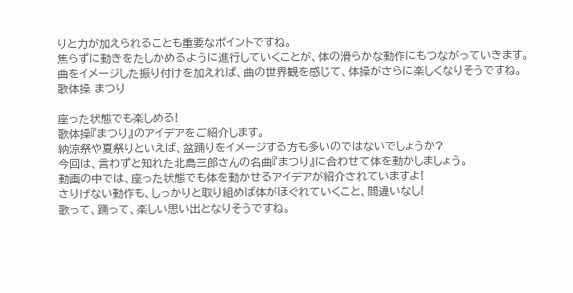りと力が加えられることも重要なポイントですね。
焦らずに動きをたしかめるように進行していくことが、体の滑らかな動作にもつながっていきます。
曲をイメージした振り付けを加えれば、曲の世界観を感じて、体操がさらに楽しくなりそうですね。
歌体操 まつり

座った状態でも楽しめる!
歌体操『まつり』のアイデアをご紹介します。
納涼祭や夏祭りといえば、盆踊りをイメージする方も多いのではないでしょうか?
今回は、言わずと知れた北島三郎さんの名曲『まつり』に合わせて体を動かしましょう。
動画の中では、座った状態でも体を動かせるアイデアが紹介されていますよ!
さりげない動作も、しっかりと取り組めば体がほぐれていくこと、間違いなし!
歌って、踊って、楽しい思い出となりそうですね。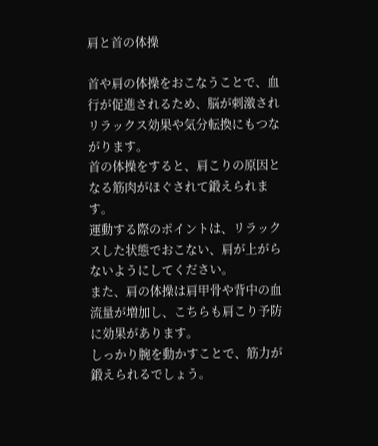肩と首の体操

首や肩の体操をおこなうことで、血行が促進されるため、脳が刺激されリラックス効果や気分転換にもつながります。
首の体操をすると、肩こりの原因となる筋肉がほぐされて鍛えられます。
運動する際のポイントは、リラックスした状態でおこない、肩が上がらないようにしてください。
また、肩の体操は肩甲骨や背中の血流量が増加し、こちらも肩こり予防に効果があります。
しっかり腕を動かすことで、筋力が鍛えられるでしょう。